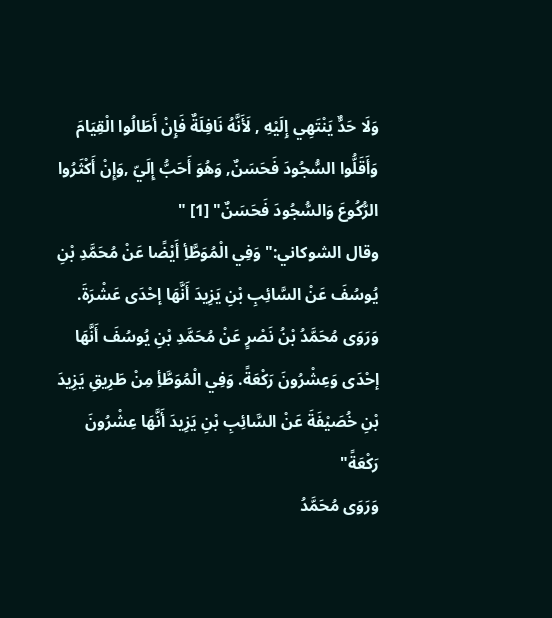وَلَا حَدٌّ يَنْتَهِي إِلَيْهِ , لَأَنَّهُ نَافِلَةٌ فَإِنْ أَطَالُوا الْقِيَامَ وَأَقَلُّوا السُّجُودَ فَحَسَنٌ, وَهُوَ أَحَبُّ إِلَيّ ,وَإِنْ أَكْثَرُوا الرُّكُوعَ وَالسُّجُودَ فَحَسَنٌ" [1] "
وقال الشوكاني:"وَفِي الْمُوَطَّأِ أَيْضًا عَنْ مُحَمَّدِ بْنِ يُوسُفَ عَنْ السَّائِبِ بْنِ يَزِيدَ أَنَّهَا إحْدَى عَشْرَةَ. وَرَوَى مُحَمَّدُ بْنُ نَصْرٍ عَنْ مُحَمَّدِ بْنِ يُوسُفَ أَنَّهَا إحْدَى وَعِشْرُونَ رَكْعَةً. وَفِي الْمُوَطَّأِ مِنْ طَرِيقِ يَزِيدَ بْنِ خُصَيْفَةَ عَنْ السَّائِبِ بْنِ يَزِيدَ أَنَّهَا عِشْرُونَ رَكْعَةً"
وَرَوَى مُحَمَّدُ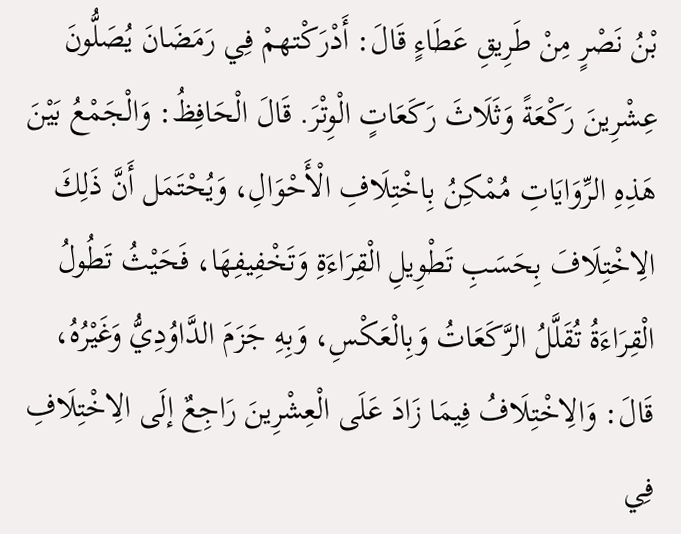بْنُ نَصْرٍ مِنْ طَرِيقِ عَطَاءٍ قَالَ: أَدْرَكْتهمْ فِي رَمَضَانَ يُصَلُّونَ عِشْرِينَ رَكْعَةً وَثَلَاثَ رَكَعَاتٍ الْوِتْرَ. قَالَ الْحَافِظُ: وَالْجَمْعُ بَيْنَ هَذِهِ الرِّوَايَاتِ مُمْكِنُ بِاخْتِلَافِ الْأَحْوَالِ، وَيُحْتَمَل أَنَّ ذَلِكَ الِاخْتِلَافَ بِحَسَبِ تَطْوِيلِ الْقِرَاءَةِ وَتَخْفِيفِهَا، فَحَيْثُ تَطُولُ الْقِرَاءَةُ تُقَلَّلُ الرَّكَعَاتُ وَبِالْعَكْسِ، وَبِهِ جَزَمَ الدَّاوُدِيُّ وَغَيْرُهُ، قَالَ: وَالِاخْتِلَافُ فِيمَا زَادَ عَلَى الْعِشْرِينَ رَاجِعٌ إلَى الِاخْتِلَافِ فِي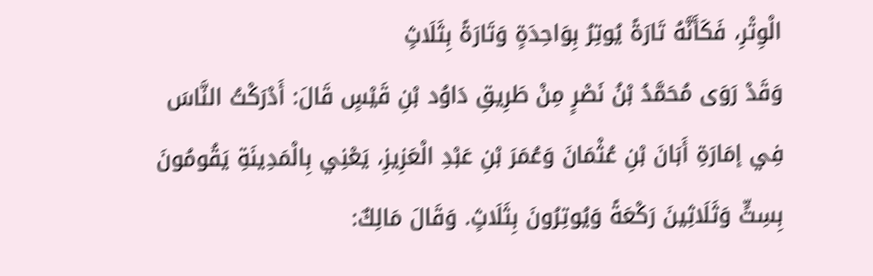الْوِتْرِ، فَكَأَنَّهُ تَارَةً يُوتِرُ بِوَاحِدَةٍ وَتَارَةً بِثَلَاثٍ
وَقَدْ رَوَى مُحَمَّدُ بْنُ نَصْرٍ مِنْ طَرِيقِ دَاوُد بْنِ قَيْسٍ قَالَ: أَدْرَكْتُ النَّاسَ فِي إمَارَةِ أَبَانَ بْنِ عُثْمَانَ وَعُمَرَ بْنِ عَبْدِ الْعَزِيزِ، يَعْنِي بِالْمَدِينَةِ يَقُومُونَ بِسِتٍّ وَثَلَاثِينَ رَكْعَةً وَيُوتِرُونَ بِثَلَاثٍ. وَقَالَ مَالِكٌ: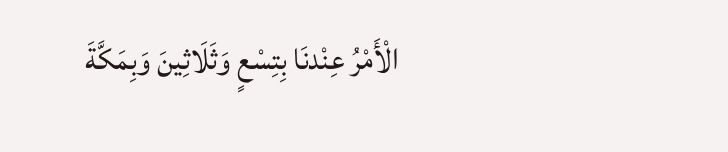الْأَمْرُ عِنْدنَا بِتِسْعٍ وَثَلَاثِينَ وَبِمَكَّةَ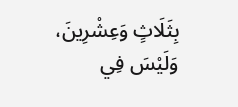بِثَلَاثٍ وَعِشْرِينَ، وَلَيْسَ فِي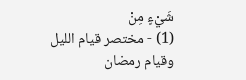شَيْءٍ مِنْ
(1) - مختصر قيام الليل وقيام رمضان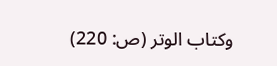وكتاب الوتر (ص: 220)